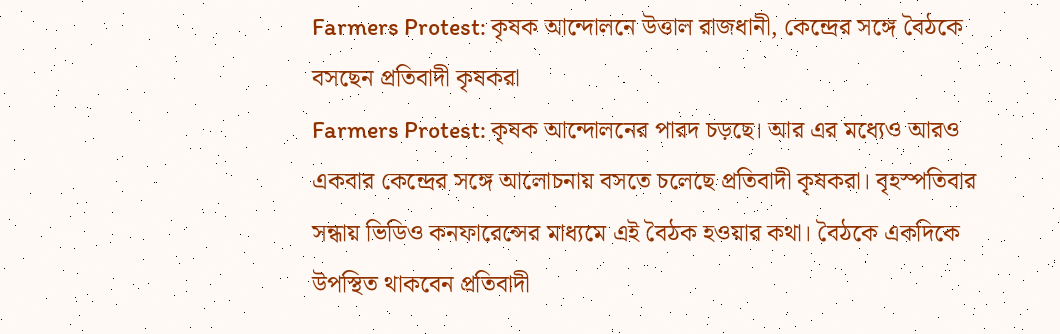Farmers Protest: কৃষক আন্দোলনে উত্তাল রাজধানী, কেন্দ্রের সঙ্গে বৈঠকে বসছেন প্রতিবাদী কৃষকরা
Farmers Protest: কৃষক আন্দোলনের পারদ চড়ছে। আর এর মধ্যেও আরও একবার কেন্দ্রের সঙ্গে আলোচনায় বসতে চলেছে প্রতিবাদী কৃষকরা। বৃহস্পতিবার সন্ধায় ভিডিও কনফারেন্সের মাধ্যমে এই বৈঠক হওয়ার কথা। বৈঠকে একদিকে উপস্থিত থাকবেন প্রতিবাদী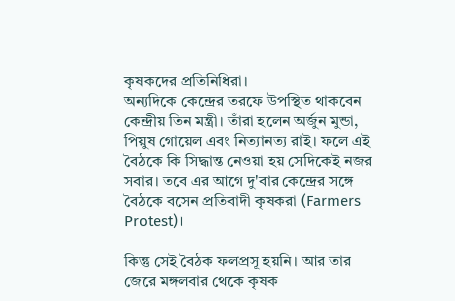কৃষকদের প্রতিনিধিরা।
অন্যদিকে কেন্দ্রের তরফে উপস্থিত থাকবেন কেন্দ্রীয় তিন মন্ত্রী। তাঁরা হলেন অর্জুন মুন্ডা, পিয়ুষ গোয়েল এবং নিত্যানত্য রাই। ফলে এই বৈঠকে কি সিদ্ধান্ত নেওয়া হয় সেদিকেই নজর সবার। তবে এর আগে দু'বার কেন্দ্রের সঙ্গে বৈঠকে বসেন প্রতিবাদী কৃষকরা (Farmers Protest)।

কিন্তু সেই বৈঠক ফলপ্রসূ হয়নি। আর তার জেরে মঙ্গলবার থেকে কৃষক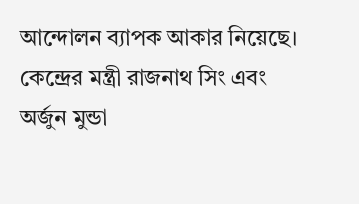আন্দোলন ব্যাপক আকার নিয়েছে। কেন্দ্রের মন্ত্রী রাজনাথ সিং এবং অর্জুন মুন্ডা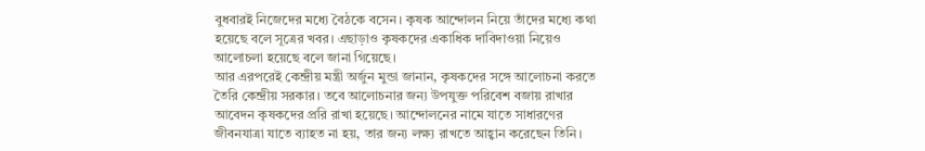বুধবারই নিজেদের মধ্যে বৈঠকে বসেন। কৃষক আন্দোলন নিয়ে তাঁদের মধ্যে কথা হয়েছে বলে সূত্রের খবর। এছাড়াও কৃষকদের একাধিক দাবিদাওয়া নিয়েও আলোচলা হয়েছে বলে জানা গিয়েছে।
আর এরপরেই কেন্দ্রীয় মন্ত্রী অর্জুন মুন্ডা জানান, কৃষকদের সঙ্গে আলোচনা করতে তৈরি কেন্দ্রীয় সরকার। তবে আলোচনার জন্য উপযুক্ত পরিবেশ বজায় রাখার আবেদন কৃষকদের প্ররি রাখা হয়েছে। আন্দোলনের নামে যাতে সাধারণের জীবনযাত্রা যাতে ব্যাহত না হয়, তার জন্য লক্ষ্য রাখতে আহ্বান করেছেন তিনি।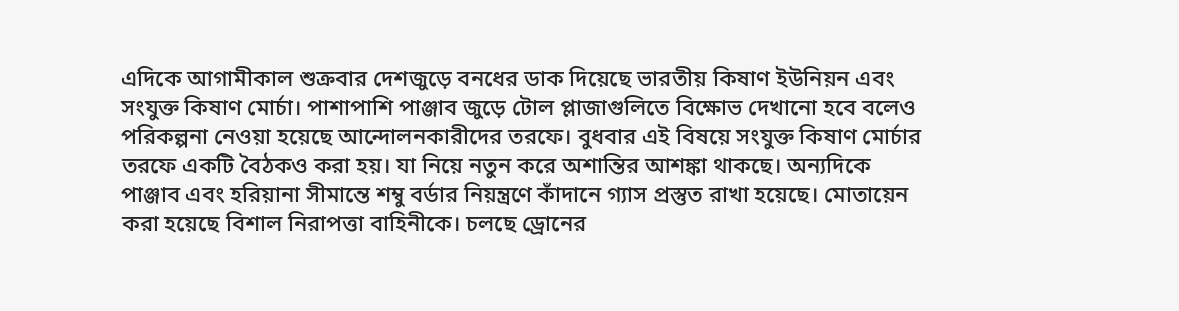এদিকে আগামীকাল শুক্রবার দেশজুড়ে বনধের ডাক দিয়েছে ভারতীয় কিষাণ ইউনিয়ন এবং সংযুক্ত কিষাণ মোর্চা। পাশাপাশি পাঞ্জাব জুড়ে টোল প্লাজাগুলিতে বিক্ষোভ দেখানো হবে বলেও পরিকল্পনা নেওয়া হয়েছে আন্দোলনকারীদের তরফে। বুধবার এই বিষয়ে সংযুক্ত কিষাণ মোর্চার তরফে একটি বৈঠকও করা হয়। যা নিয়ে নতুন করে অশান্তির আশঙ্কা থাকছে। অন্যদিকে পাঞ্জাব এবং হরিয়ানা সীমান্তে শম্বু বর্ডার নিয়ন্ত্রণে কাঁদানে গ্যাস প্রস্তুত রাখা হয়েছে। মোতায়েন করা হয়েছে বিশাল নিরাপত্তা বাহিনীকে। চলছে ড্রোনের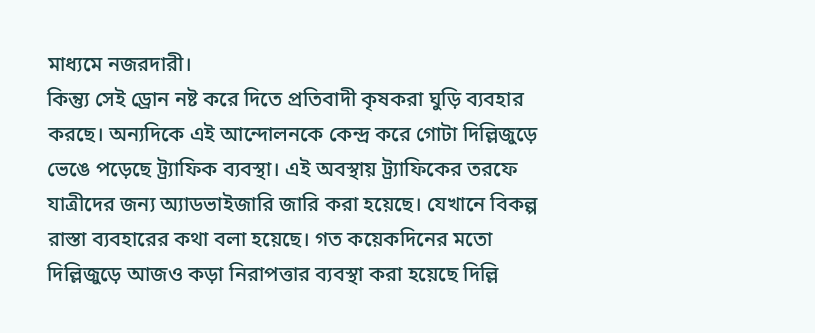মাধ্যমে নজরদারী।
কিন্ত্যু সেই ড্রোন নষ্ট করে দিতে প্রতিবাদী কৃষকরা ঘুড়ি ব্যবহার করছে। অন্যদিকে এই আন্দোলনকে কেন্দ্র করে গোটা দিল্লিজুড়ে ভেঙে পড়েছে ট্র্যাফিক ব্যবস্থা। এই অবস্থায় ট্র্যাফিকের তরফে যাত্রীদের জন্য অ্যাডভাইজারি জারি করা হয়েছে। যেখানে বিকল্প রাস্তা ব্যবহারের কথা বলা হয়েছে। গত কয়েকদিনের মতো দিল্লিজুড়ে আজও কড়া নিরাপত্তার ব্যবস্থা করা হয়েছে দিল্লি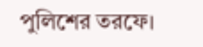পুলিশের তরফে।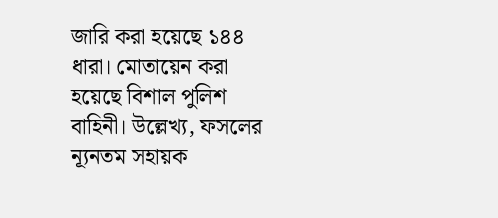জারি করা হয়েছে ১৪৪ ধারা। মোতায়েন করা হয়েছে বিশাল পুলিশ বাহিনী। উল্লেখ্য, ফসলের ন্যূনতম সহায়ক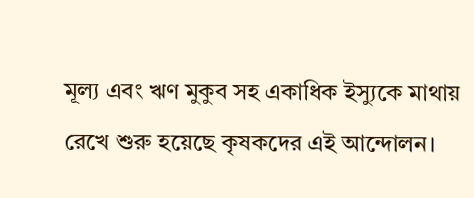মূল্য এবং ঋণ মুকুব সহ একাধিক ইস্যুকে মাথায় রেখে শুরু হয়েছে কৃষকদের এই আন্দোলন।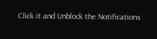Click it and Unblock the Notifications